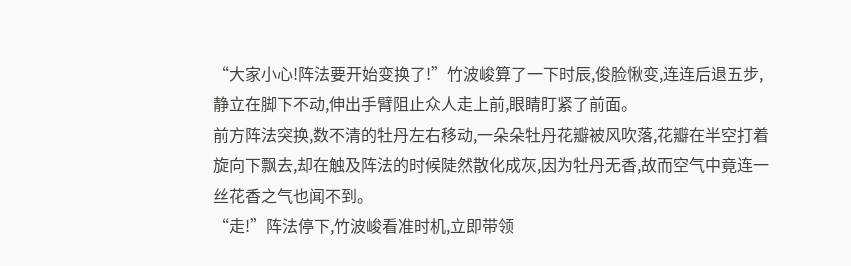“大家小心!阵法要开始变换了!”竹波峻算了一下时辰,俊脸愀变,连连后退五步,静立在脚下不动,伸出手臂阻止众人走上前,眼睛盯紧了前面。
前方阵法突换,数不清的牡丹左右移动,一朵朵牡丹花瓣被风吹落,花瓣在半空打着旋向下飘去,却在触及阵法的时候陡然散化成灰,因为牡丹无香,故而空气中竟连一丝花香之气也闻不到。
“走!”阵法停下,竹波峻看准时机,立即带领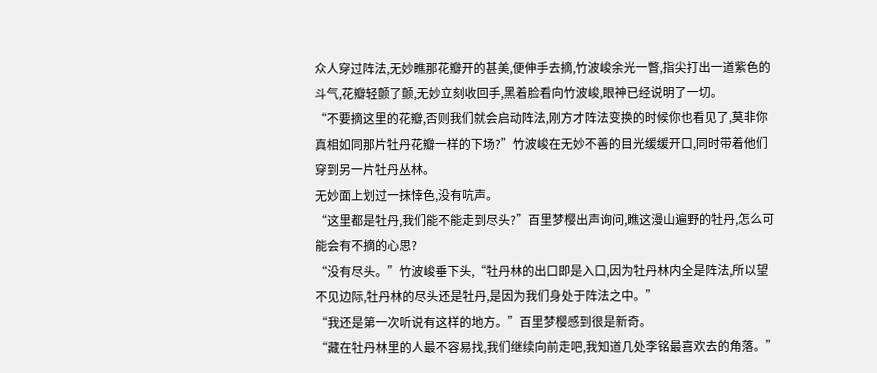众人穿过阵法,无妙瞧那花瓣开的甚美,便伸手去摘,竹波峻余光一瞥,指尖打出一道紫色的斗气,花瓣轻颤了颤,无妙立刻收回手,黑着脸看向竹波峻,眼神已经说明了一切。
“不要摘这里的花瓣,否则我们就会启动阵法,刚方才阵法变换的时候你也看见了,莫非你真相如同那片牡丹花瓣一样的下场?”竹波峻在无妙不善的目光缓缓开口,同时带着他们穿到另一片牡丹丛林。
无妙面上划过一抹悻色,没有吭声。
“这里都是牡丹,我们能不能走到尽头?”百里梦樱出声询问,瞧这漫山遍野的牡丹,怎么可能会有不摘的心思?
“没有尽头。”竹波峻垂下头,“牡丹林的出口即是入口,因为牡丹林内全是阵法,所以望不见边际,牡丹林的尽头还是牡丹,是因为我们身处于阵法之中。”
“我还是第一次听说有这样的地方。”百里梦樱感到很是新奇。
“藏在牡丹林里的人最不容易找,我们继续向前走吧,我知道几处李铭最喜欢去的角落。”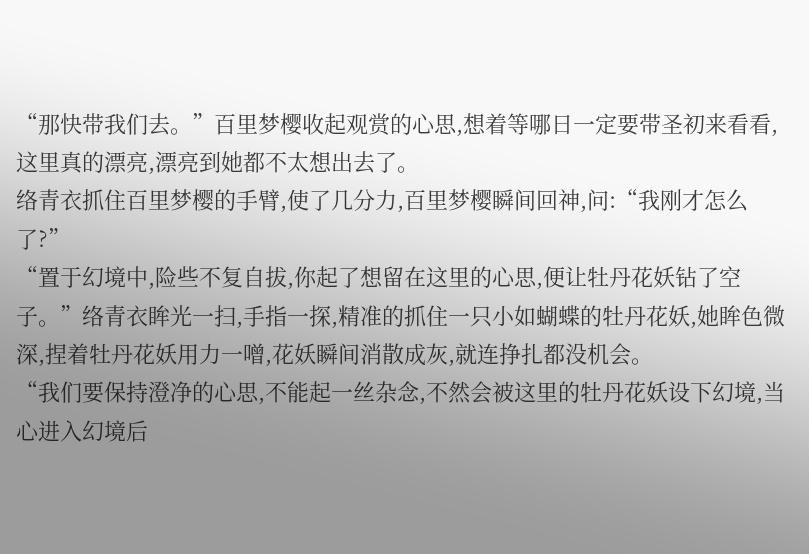“那快带我们去。”百里梦樱收起观赏的心思,想着等哪日一定要带圣初来看看,这里真的漂亮,漂亮到她都不太想出去了。
络青衣抓住百里梦樱的手臂,使了几分力,百里梦樱瞬间回神,问:“我刚才怎么了?”
“置于幻境中,险些不复自拔,你起了想留在这里的心思,便让牡丹花妖钻了空子。”络青衣眸光一扫,手指一探,精准的抓住一只小如蝴蝶的牡丹花妖,她眸色微深,捏着牡丹花妖用力一噌,花妖瞬间消散成灰,就连挣扎都没机会。
“我们要保持澄净的心思,不能起一丝杂念,不然会被这里的牡丹花妖设下幻境,当心进入幻境后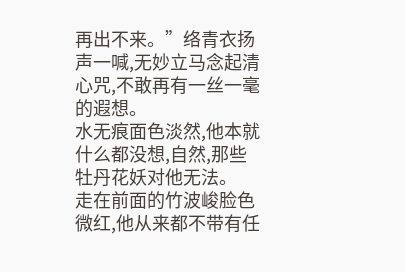再出不来。”络青衣扬声一喊,无妙立马念起清心咒,不敢再有一丝一毫的遐想。
水无痕面色淡然,他本就什么都没想,自然,那些牡丹花妖对他无法。
走在前面的竹波峻脸色微红,他从来都不带有任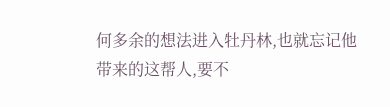何多余的想法进入牡丹林,也就忘记他带来的这帮人,要不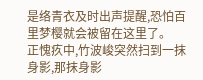是络青衣及时出声提醒,恐怕百里梦樱就会被留在这里了。
正愧疚中,竹波峻突然扫到一抹身影,那抹身影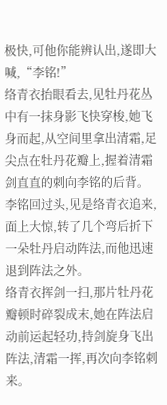极快,可他你能辨认出,遂即大喊,“李铭!”
络青衣抬眼看去,见牡丹花丛中有一抹身影飞快穿梭,她飞身而起,从空间里拿出清霜,足尖点在牡丹花瓣上,握着清霜剑直直的刺向李铭的后背。
李铭回过头,见是络青衣追来,面上大惊,转了几个弯后折下一朵牡丹启动阵法,而他迅速退到阵法之外。
络青衣挥剑一扫,那片牡丹花瓣顿时碎裂成末,她在阵法启动前运起轻功,持剑旋身飞出阵法,清霜一挥,再次向李铭刺来。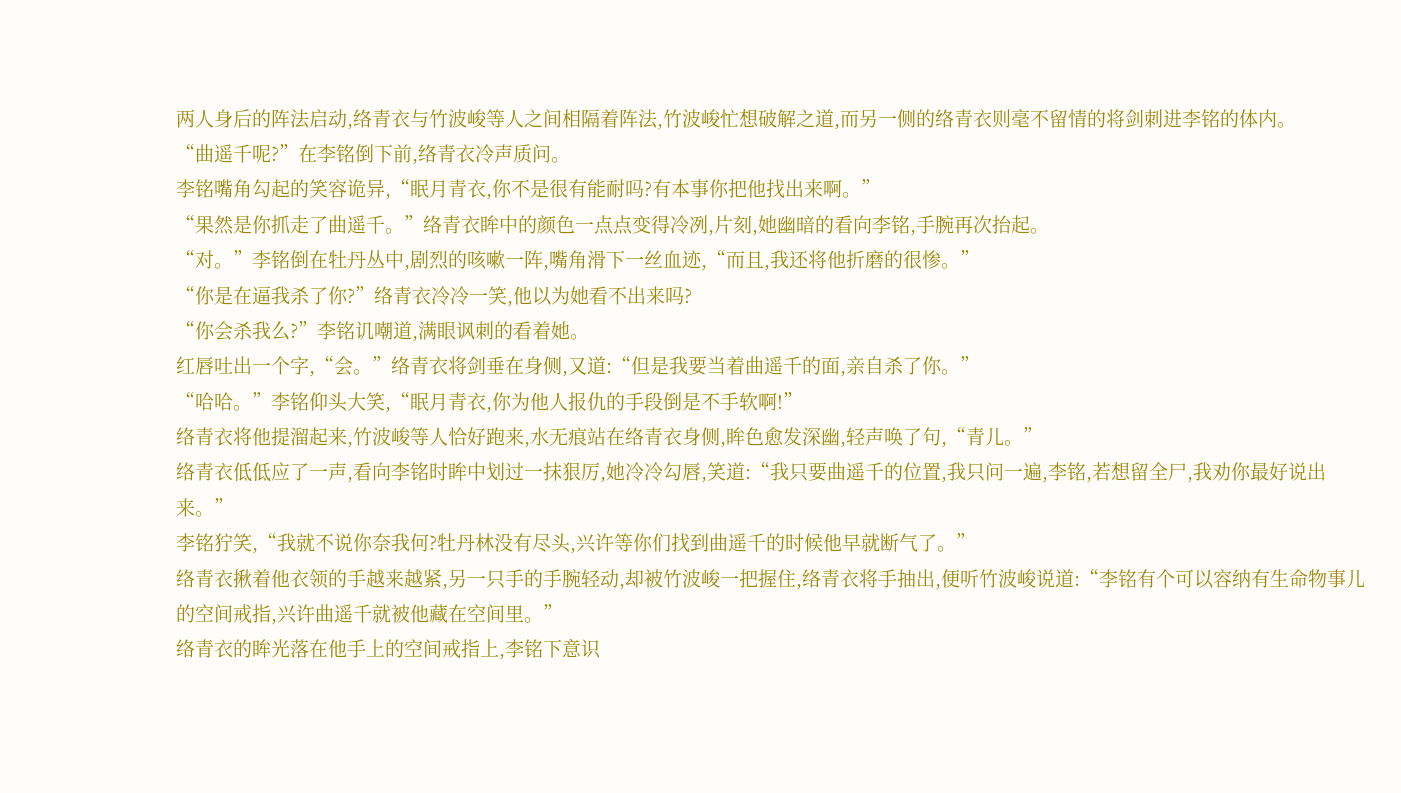两人身后的阵法启动,络青衣与竹波峻等人之间相隔着阵法,竹波峻忙想破解之道,而另一侧的络青衣则毫不留情的将剑刺进李铭的体内。
“曲遥千呢?”在李铭倒下前,络青衣冷声质问。
李铭嘴角勾起的笑容诡异,“眠月青衣,你不是很有能耐吗?有本事你把他找出来啊。”
“果然是你抓走了曲遥千。”络青衣眸中的颜色一点点变得冷冽,片刻,她幽暗的看向李铭,手腕再次抬起。
“对。”李铭倒在牡丹丛中,剧烈的咳嗽一阵,嘴角滑下一丝血迹,“而且,我还将他折磨的很惨。”
“你是在逼我杀了你?”络青衣冷冷一笑,他以为她看不出来吗?
“你会杀我么?”李铭讥嘲道,满眼讽刺的看着她。
红唇吐出一个字,“会。”络青衣将剑垂在身侧,又道:“但是我要当着曲遥千的面,亲自杀了你。”
“哈哈。”李铭仰头大笑,“眠月青衣,你为他人报仇的手段倒是不手软啊!”
络青衣将他提溜起来,竹波峻等人恰好跑来,水无痕站在络青衣身侧,眸色愈发深幽,轻声唤了句,“青儿。”
络青衣低低应了一声,看向李铭时眸中划过一抹狠厉,她冷冷勾唇,笑道:“我只要曲遥千的位置,我只问一遍,李铭,若想留全尸,我劝你最好说出来。”
李铭狞笑,“我就不说你奈我何?牡丹林没有尽头,兴许等你们找到曲遥千的时候他早就断气了。”
络青衣揪着他衣领的手越来越紧,另一只手的手腕轻动,却被竹波峻一把握住,络青衣将手抽出,便听竹波峻说道:“李铭有个可以容纳有生命物事儿的空间戒指,兴许曲遥千就被他藏在空间里。”
络青衣的眸光落在他手上的空间戒指上,李铭下意识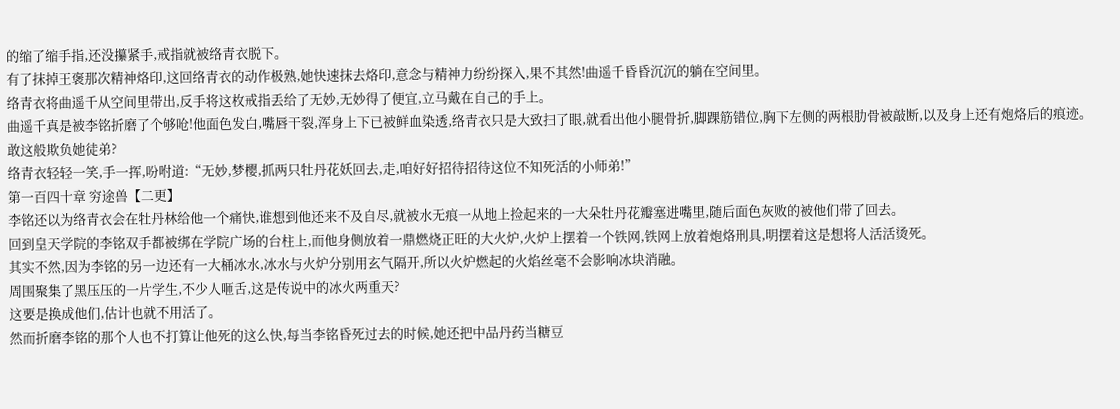的缩了缩手指,还没攥紧手,戒指就被络青衣脱下。
有了抹掉王褒那次精神烙印,这回络青衣的动作极熟,她快速抹去烙印,意念与精神力纷纷探入,果不其然!曲遥千昏昏沉沉的躺在空间里。
络青衣将曲遥千从空间里带出,反手将这枚戒指丢给了无妙,无妙得了便宜,立马戴在自己的手上。
曲遥千真是被李铭折磨了个够呛!他面色发白,嘴唇干裂,浑身上下已被鲜血染透,络青衣只是大致扫了眼,就看出他小腿骨折,脚踝筋错位,胸下左侧的两根肋骨被敲断,以及身上还有炮烙后的痕迹。
敢这般欺负她徒弟?
络青衣轻轻一笑,手一挥,吩咐道:“无妙,梦樱,抓两只牡丹花妖回去,走,咱好好招待招待这位不知死活的小师弟!”
第一百四十章 穷途兽【二更】
李铭还以为络青衣会在牡丹林给他一个痛快,谁想到他还来不及自尽,就被水无痕一从地上捡起来的一大朵牡丹花瓣塞进嘴里,随后面色灰败的被他们带了回去。
回到皇天学院的李铭双手都被绑在学院广场的台柱上,而他身侧放着一鼎燃烧正旺的大火炉,火炉上摆着一个铁网,铁网上放着炮烙刑具,明摆着这是想将人活活烫死。
其实不然,因为李铭的另一边还有一大桶冰水,冰水与火炉分别用玄气隔开,所以火炉燃起的火焰丝毫不会影响冰块消融。
周围聚集了黑压压的一片学生,不少人咂舌,这是传说中的冰火两重天?
这要是换成他们,估计也就不用活了。
然而折磨李铭的那个人也不打算让他死的这么快,每当李铭昏死过去的时候,她还把中品丹药当糖豆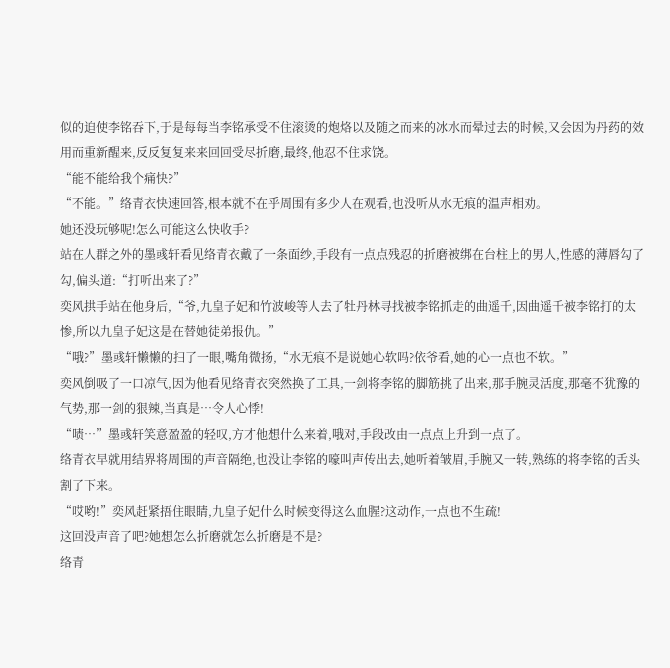似的迫使李铭吞下,于是每每当李铭承受不住滚烫的炮烙以及随之而来的冰水而晕过去的时候,又会因为丹药的效用而重新醒来,反反复复来来回回受尽折磨,最终,他忍不住求饶。
“能不能给我个痛快?”
“不能。”络青衣快速回答,根本就不在乎周围有多少人在观看,也没听从水无痕的温声相劝。
她还没玩够呢!怎么可能这么快收手?
站在人群之外的墨彧轩看见络青衣戴了一条面纱,手段有一点点残忍的折磨被绑在台柱上的男人,性感的薄唇勾了勾,偏头道:“打听出来了?”
奕风拱手站在他身后,“爷,九皇子妃和竹波峻等人去了牡丹林寻找被李铭抓走的曲遥千,因曲遥千被李铭打的太惨,所以九皇子妃这是在替她徒弟报仇。”
“哦?”墨彧轩懒懒的扫了一眼,嘴角微扬,“水无痕不是说她心软吗?依爷看,她的心一点也不软。”
奕风倒吸了一口凉气,因为他看见络青衣突然换了工具,一剑将李铭的脚筋挑了出来,那手腕灵活度,那毫不犹豫的气势,那一剑的狠辣,当真是…令人心悸!
“啧…”墨彧轩笑意盈盈的轻叹,方才他想什么来着,哦对,手段改由一点点上升到一点了。
络青衣早就用结界将周围的声音隔绝,也没让李铭的嚎叫声传出去,她听着皱眉,手腕又一转,熟练的将李铭的舌头割了下来。
“哎哟!”奕风赶紧捂住眼睛,九皇子妃什么时候变得这么血腥?这动作,一点也不生疏!
这回没声音了吧?她想怎么折磨就怎么折磨是不是?
络青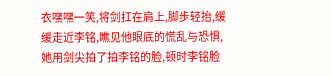衣嘿嘿一笑,将剑扛在肩上,脚步轻抬,缓缓走近李铭,瞧见他眼底的慌乱与恐惧,她用剑尖拍了拍李铭的脸,顿时李铭脸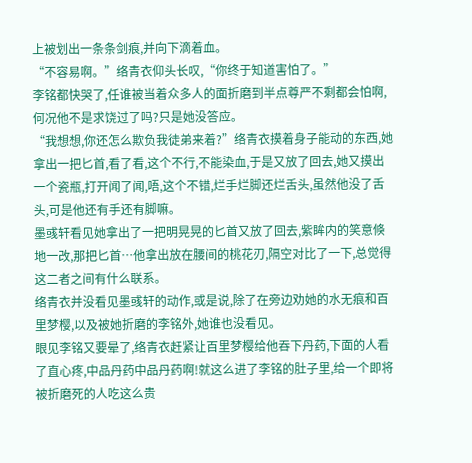上被划出一条条剑痕,并向下滴着血。
“不容易啊。”络青衣仰头长叹,“你终于知道害怕了。”
李铭都快哭了,任谁被当着众多人的面折磨到半点尊严不剩都会怕啊,何况他不是求饶过了吗?只是她没答应。
“我想想,你还怎么欺负我徒弟来着?”络青衣摸着身子能动的东西,她拿出一把匕首,看了看,这个不行,不能染血,于是又放了回去,她又摸出一个瓷瓶,打开闻了闻,唔,这个不错,烂手烂脚还烂舌头,虽然他没了舌头,可是他还有手还有脚嘛。
墨彧轩看见她拿出了一把明晃晃的匕首又放了回去,紫眸内的笑意倏地一改,那把匕首…他拿出放在腰间的桃花刃,隔空对比了一下,总觉得这二者之间有什么联系。
络青衣并没看见墨彧轩的动作,或是说,除了在旁边劝她的水无痕和百里梦樱,以及被她折磨的李铭外,她谁也没看见。
眼见李铭又要晕了,络青衣赶紧让百里梦樱给他吞下丹药,下面的人看了直心疼,中品丹药中品丹药啊!就这么进了李铭的肚子里,给一个即将被折磨死的人吃这么贵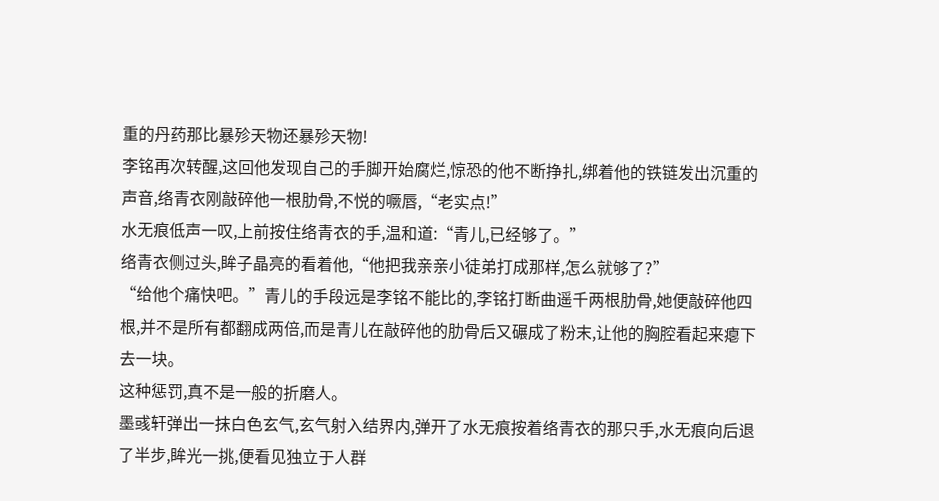重的丹药那比暴殄天物还暴殄天物!
李铭再次转醒,这回他发现自己的手脚开始腐烂,惊恐的他不断挣扎,绑着他的铁链发出沉重的声音,络青衣刚敲碎他一根肋骨,不悦的噘唇,“老实点!”
水无痕低声一叹,上前按住络青衣的手,温和道:“青儿,已经够了。”
络青衣侧过头,眸子晶亮的看着他,“他把我亲亲小徒弟打成那样,怎么就够了?”
“给他个痛快吧。”青儿的手段远是李铭不能比的,李铭打断曲遥千两根肋骨,她便敲碎他四根,并不是所有都翻成两倍,而是青儿在敲碎他的肋骨后又碾成了粉末,让他的胸腔看起来瘪下去一块。
这种惩罚,真不是一般的折磨人。
墨彧轩弹出一抹白色玄气,玄气射入结界内,弹开了水无痕按着络青衣的那只手,水无痕向后退了半步,眸光一挑,便看见独立于人群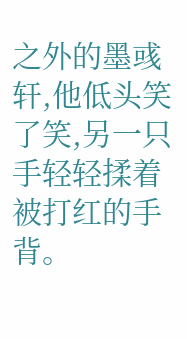之外的墨彧轩,他低头笑了笑,另一只手轻轻揉着被打红的手背。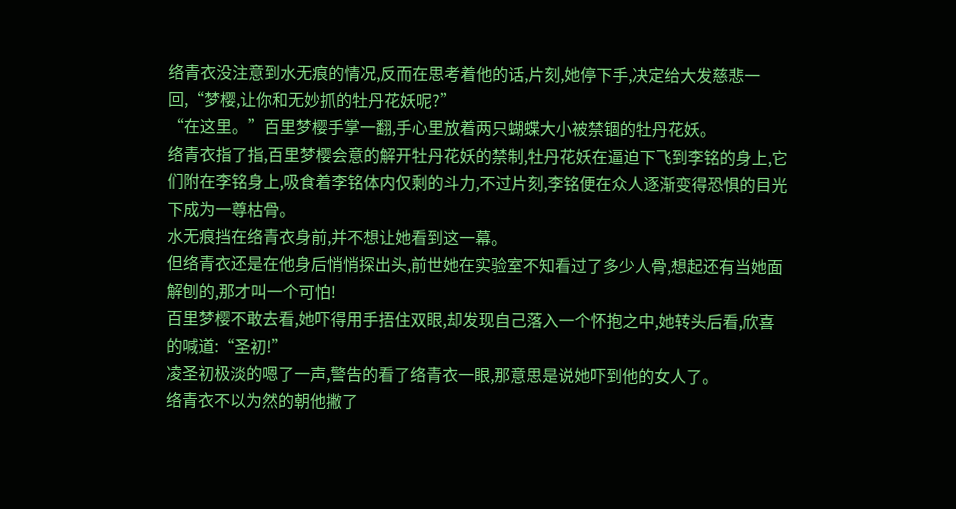络青衣没注意到水无痕的情况,反而在思考着他的话,片刻,她停下手,决定给大发慈悲一回,“梦樱,让你和无妙抓的牡丹花妖呢?”
“在这里。”百里梦樱手掌一翻,手心里放着两只蝴蝶大小被禁锢的牡丹花妖。
络青衣指了指,百里梦樱会意的解开牡丹花妖的禁制,牡丹花妖在逼迫下飞到李铭的身上,它们附在李铭身上,吸食着李铭体内仅剩的斗力,不过片刻,李铭便在众人逐渐变得恐惧的目光下成为一尊枯骨。
水无痕挡在络青衣身前,并不想让她看到这一幕。
但络青衣还是在他身后悄悄探出头,前世她在实验室不知看过了多少人骨,想起还有当她面解刨的,那才叫一个可怕!
百里梦樱不敢去看,她吓得用手捂住双眼,却发现自己落入一个怀抱之中,她转头后看,欣喜的喊道:“圣初!”
凌圣初极淡的嗯了一声,警告的看了络青衣一眼,那意思是说她吓到他的女人了。
络青衣不以为然的朝他撇了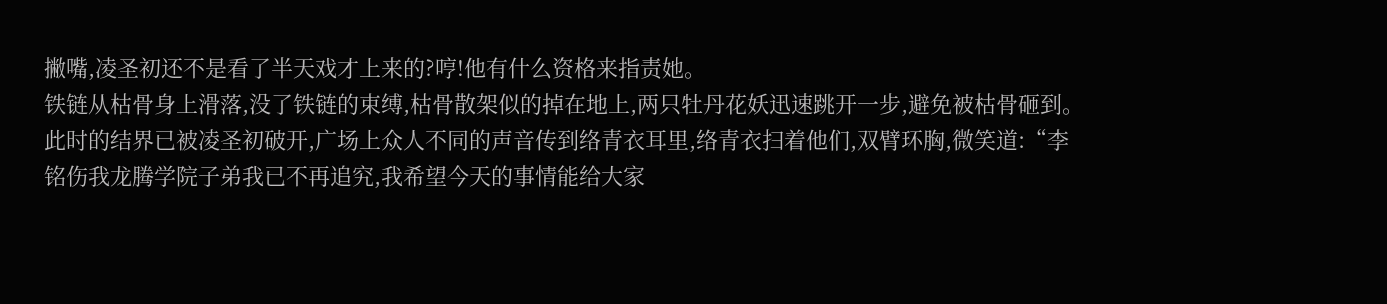撇嘴,凌圣初还不是看了半天戏才上来的?哼!他有什么资格来指责她。
铁链从枯骨身上滑落,没了铁链的束缚,枯骨散架似的掉在地上,两只牡丹花妖迅速跳开一步,避免被枯骨砸到。
此时的结界已被凌圣初破开,广场上众人不同的声音传到络青衣耳里,络青衣扫着他们,双臂环胸,微笑道:“李铭伤我龙腾学院子弟我已不再追究,我希望今天的事情能给大家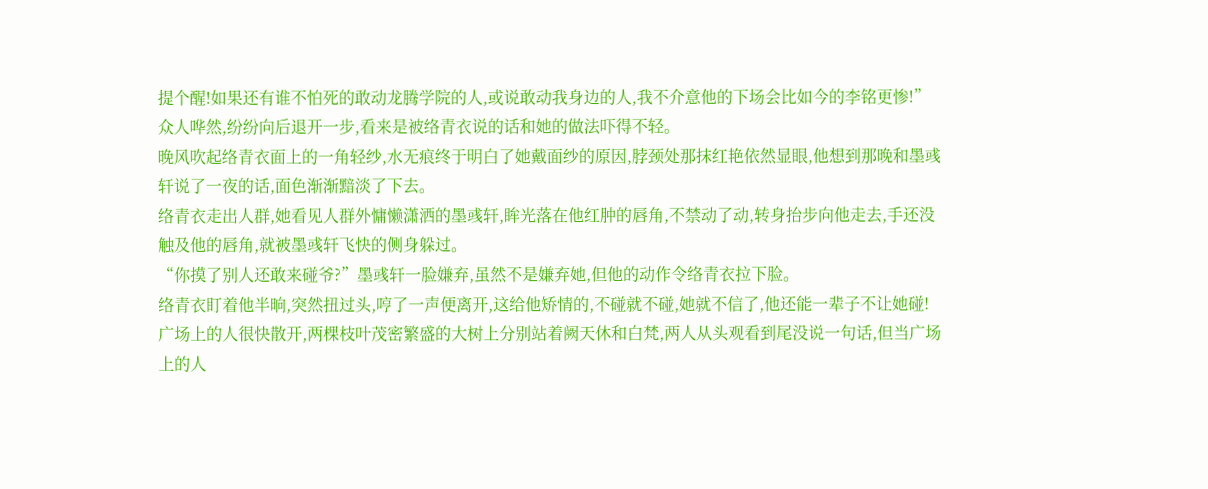提个醒!如果还有谁不怕死的敢动龙腾学院的人,或说敢动我身边的人,我不介意他的下场会比如今的李铭更惨!”
众人哗然,纷纷向后退开一步,看来是被络青衣说的话和她的做法吓得不轻。
晚风吹起络青衣面上的一角轻纱,水无痕终于明白了她戴面纱的原因,脖颈处那抹红艳依然显眼,他想到那晚和墨彧轩说了一夜的话,面色渐渐黯淡了下去。
络青衣走出人群,她看见人群外慵懒潇洒的墨彧轩,眸光落在他红肿的唇角,不禁动了动,转身抬步向他走去,手还没触及他的唇角,就被墨彧轩飞快的侧身躲过。
“你摸了别人还敢来碰爷?”墨彧轩一脸嫌弃,虽然不是嫌弃她,但他的动作令络青衣拉下脸。
络青衣盯着他半晌,突然扭过头,哼了一声便离开,这给他矫情的,不碰就不碰,她就不信了,他还能一辈子不让她碰!
广场上的人很快散开,两棵枝叶茂密繁盛的大树上分别站着阙天休和白梵,两人从头观看到尾没说一句话,但当广场上的人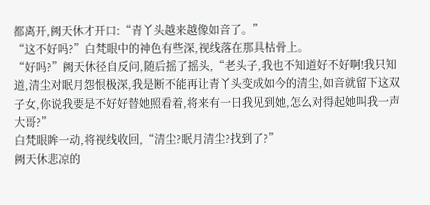都离开,阙天休才开口:“青丫头越来越像如音了。”
“这不好吗?”白梵眼中的神色有些深,视线落在那具枯骨上。
“好吗?”阙天休径自反问,随后摇了摇头,“老头子,我也不知道好不好啊!我只知道,清尘对眠月怨恨极深,我是断不能再让青丫头变成如今的清尘,如音就留下这双子女,你说我要是不好好替她照看着,将来有一日我见到她,怎么对得起她叫我一声大哥?”
白梵眼眸一动,将视线收回,“清尘?眠月清尘?找到了?”
阙天休悲凉的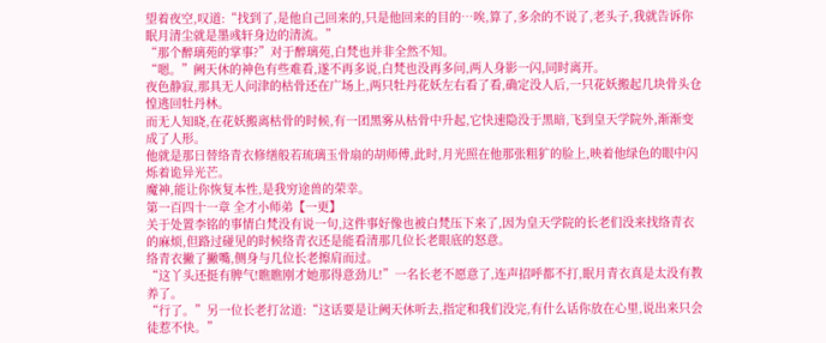望着夜空,叹道:“找到了,是他自己回来的,只是他回来的目的…唉,算了,多余的不说了,老头子,我就告诉你眠月清尘就是墨彧轩身边的清流。”
“那个醉璃苑的掌事?”对于醉璃苑,白梵也并非全然不知。
“嗯。”阙天休的神色有些难看,遂不再多说,白梵也没再多问,两人身影一闪,同时离开。
夜色静寂,那具无人问津的枯骨还在广场上,两只牡丹花妖左右看了看,确定没人后,一只花妖搬起几块骨头仓惶逃回牡丹林。
而无人知晓,在花妖搬离枯骨的时候,有一团黑雾从枯骨中升起,它快速隐没于黑暗,飞到皇天学院外,渐渐变成了人形。
他就是那日替络青衣修缮般若琉璃玉骨扇的胡师傅,此时,月光照在他那张粗犷的脸上,映着他绿色的眼中闪烁着诡异光芒。
魔神,能让你恢复本性,是我穷途兽的荣幸。
第一百四十一章 全才小师弟【一更】
关于处置李铭的事情白梵没有说一句,这件事好像也被白梵压下来了,因为皇天学院的长老们没来找络青衣的麻烦,但路过碰见的时候络青衣还是能看清那几位长老眼底的怒意。
络青衣撇了撇嘴,侧身与几位长老擦肩而过。
“这丫头还挺有脾气!瞧瞧刚才她那得意劲儿!”一名长老不愿意了,连声招呼都不打,眠月青衣真是太没有教养了。
“行了。”另一位长老打岔道:“这话要是让阙天休听去,指定和我们没完,有什么话你放在心里,说出来只会徒惹不快。”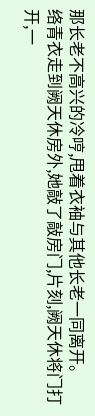那长老不高兴的冷哼,甩着衣袖与其他长老一同离开。
络青衣走到阙天休房外,她敲了敲房门,片刻,阙天休将门打开,一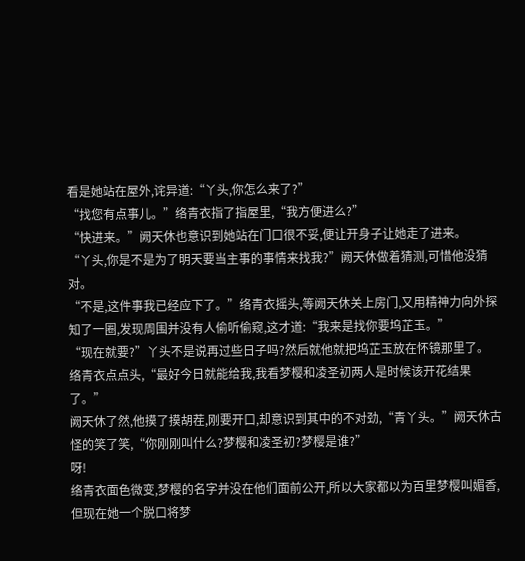看是她站在屋外,诧异道:“丫头,你怎么来了?”
“找您有点事儿。”络青衣指了指屋里,“我方便进么?”
“快进来。”阙天休也意识到她站在门口很不妥,便让开身子让她走了进来。
“丫头,你是不是为了明天要当主事的事情来找我?”阙天休做着猜测,可惜他没猜对。
“不是,这件事我已经应下了。”络青衣摇头,等阙天休关上房门,又用精神力向外探知了一圈,发现周围并没有人偷听偷窥,这才道:“我来是找你要坞芷玉。”
“现在就要?”丫头不是说再过些日子吗?然后就他就把坞芷玉放在怀镜那里了。
络青衣点点头,“最好今日就能给我,我看梦樱和凌圣初两人是时候该开花结果了。”
阙天休了然,他摸了摸胡茬,刚要开口,却意识到其中的不对劲,“青丫头。”阙天休古怪的笑了笑,“你刚刚叫什么?梦樱和凌圣初?梦樱是谁?”
呀!
络青衣面色微变,梦樱的名字并没在他们面前公开,所以大家都以为百里梦樱叫媚香,但现在她一个脱口将梦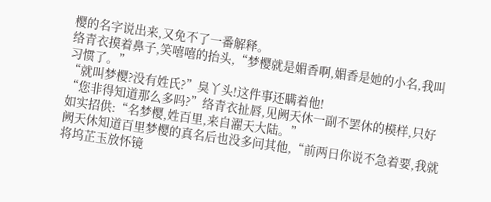樱的名字说出来,又免不了一番解释。
络青衣摸着鼻子,笑嘻嘻的抬头,“梦樱就是媚香啊,媚香是她的小名,我叫习惯了。”
“就叫梦樱?没有姓氏?”臭丫头!这件事还瞒着他!
“您非得知道那么多吗?”络青衣扯唇,见阙天休一副不罢休的模样,只好如实招供:“名梦樱,姓百里,来自濯天大陆。”
阙天休知道百里梦樱的真名后也没多问其他,“前两日你说不急着要,我就将坞芷玉放怀镜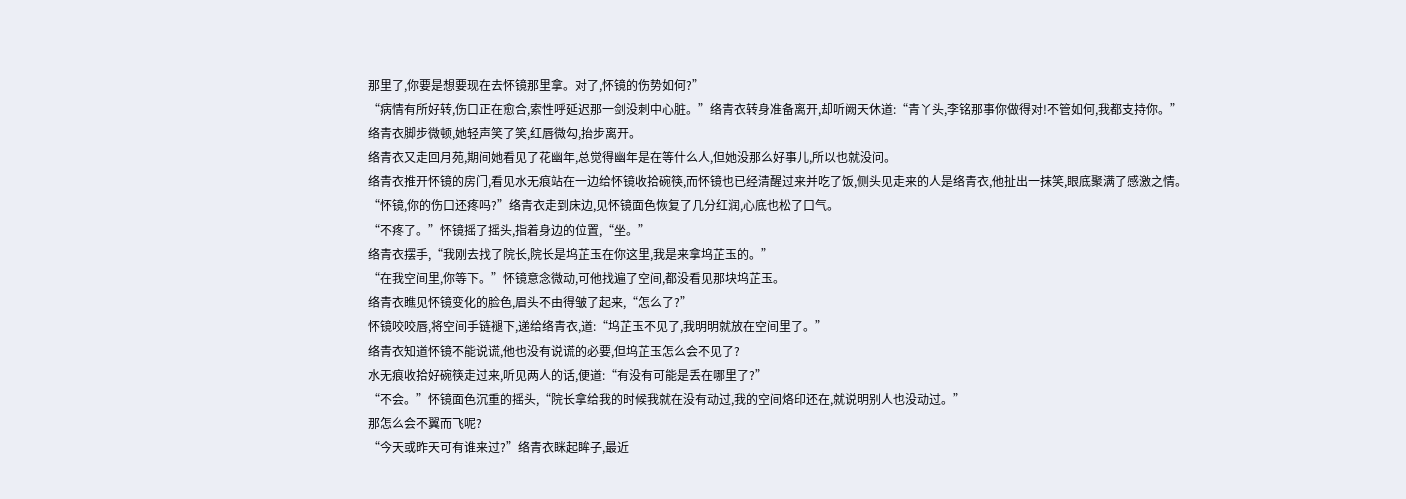那里了,你要是想要现在去怀镜那里拿。对了,怀镜的伤势如何?”
“病情有所好转,伤口正在愈合,索性呼延迟那一剑没刺中心脏。”络青衣转身准备离开,却听阙天休道:“青丫头,李铭那事你做得对!不管如何,我都支持你。”
络青衣脚步微顿,她轻声笑了笑,红唇微勾,抬步离开。
络青衣又走回月苑,期间她看见了花幽年,总觉得幽年是在等什么人,但她没那么好事儿,所以也就没问。
络青衣推开怀镜的房门,看见水无痕站在一边给怀镜收拾碗筷,而怀镜也已经清醒过来并吃了饭,侧头见走来的人是络青衣,他扯出一抹笑,眼底聚满了感激之情。
“怀镜,你的伤口还疼吗?”络青衣走到床边,见怀镜面色恢复了几分红润,心底也松了口气。
“不疼了。”怀镜摇了摇头,指着身边的位置,“坐。”
络青衣摆手,“我刚去找了院长,院长是坞芷玉在你这里,我是来拿坞芷玉的。”
“在我空间里,你等下。”怀镜意念微动,可他找遍了空间,都没看见那块坞芷玉。
络青衣瞧见怀镜变化的脸色,眉头不由得皱了起来,“怎么了?”
怀镜咬咬唇,将空间手链褪下,递给络青衣,道:“坞芷玉不见了,我明明就放在空间里了。”
络青衣知道怀镜不能说谎,他也没有说谎的必要,但坞芷玉怎么会不见了?
水无痕收拾好碗筷走过来,听见两人的话,便道:“有没有可能是丢在哪里了?”
“不会。”怀镜面色沉重的摇头,“院长拿给我的时候我就在没有动过,我的空间烙印还在,就说明别人也没动过。”
那怎么会不翼而飞呢?
“今天或昨天可有谁来过?”络青衣眯起眸子,最近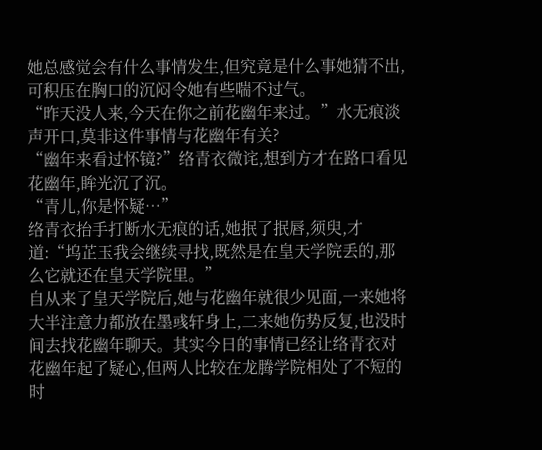她总感觉会有什么事情发生,但究竟是什么事她猜不出,可积压在胸口的沉闷令她有些喘不过气。
“昨天没人来,今天在你之前花幽年来过。”水无痕淡声开口,莫非这件事情与花幽年有关?
“幽年来看过怀镜?”络青衣微诧,想到方才在路口看见花幽年,眸光沉了沉。
“青儿,你是怀疑…”
络青衣抬手打断水无痕的话,她抿了抿唇,须臾,才道:“坞芷玉我会继续寻找,既然是在皇天学院丢的,那么它就还在皇天学院里。”
自从来了皇天学院后,她与花幽年就很少见面,一来她将大半注意力都放在墨彧轩身上,二来她伤势反复,也没时间去找花幽年聊天。其实今日的事情已经让络青衣对花幽年起了疑心,但两人比较在龙腾学院相处了不短的时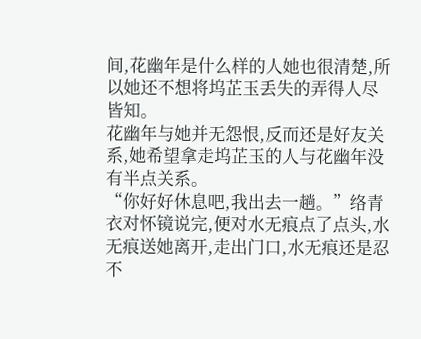间,花幽年是什么样的人她也很清楚,所以她还不想将坞芷玉丢失的弄得人尽皆知。
花幽年与她并无怨恨,反而还是好友关系,她希望拿走坞芷玉的人与花幽年没有半点关系。
“你好好休息吧,我出去一趟。”络青衣对怀镜说完,便对水无痕点了点头,水无痕送她离开,走出门口,水无痕还是忍不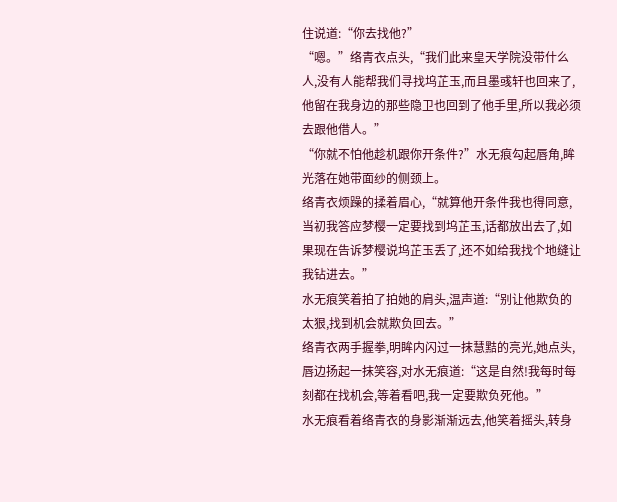住说道:“你去找他?”
“嗯。”络青衣点头,“我们此来皇天学院没带什么人,没有人能帮我们寻找坞芷玉,而且墨彧轩也回来了,他留在我身边的那些隐卫也回到了他手里,所以我必须去跟他借人。”
“你就不怕他趁机跟你开条件?”水无痕勾起唇角,眸光落在她带面纱的侧颈上。
络青衣烦躁的揉着眉心,“就算他开条件我也得同意,当初我答应梦樱一定要找到坞芷玉,话都放出去了,如果现在告诉梦樱说坞芷玉丢了,还不如给我找个地缝让我钻进去。”
水无痕笑着拍了拍她的肩头,温声道:“别让他欺负的太狠,找到机会就欺负回去。”
络青衣两手握拳,明眸内闪过一抹慧黠的亮光,她点头,唇边扬起一抹笑容,对水无痕道:“这是自然!我每时每刻都在找机会,等着看吧,我一定要欺负死他。”
水无痕看着络青衣的身影渐渐远去,他笑着摇头,转身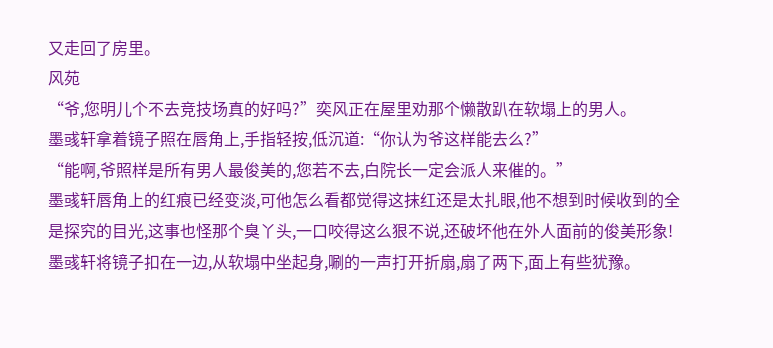又走回了房里。
风苑
“爷,您明儿个不去竞技场真的好吗?”奕风正在屋里劝那个懒散趴在软塌上的男人。
墨彧轩拿着镜子照在唇角上,手指轻按,低沉道:“你认为爷这样能去么?”
“能啊,爷照样是所有男人最俊美的,您若不去,白院长一定会派人来催的。”
墨彧轩唇角上的红痕已经变淡,可他怎么看都觉得这抹红还是太扎眼,他不想到时候收到的全是探究的目光,这事也怪那个臭丫头,一口咬得这么狠不说,还破坏他在外人面前的俊美形象!
墨彧轩将镜子扣在一边,从软塌中坐起身,唰的一声打开折扇,扇了两下,面上有些犹豫。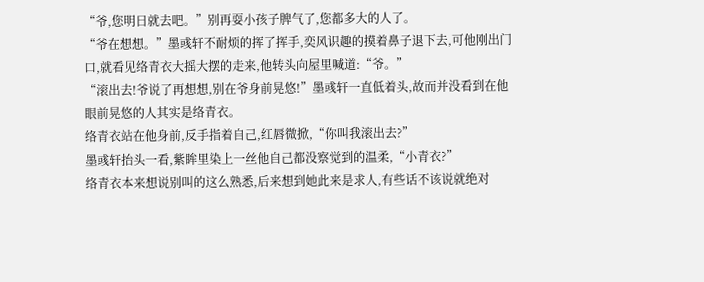“爷,您明日就去吧。”别再耍小孩子脾气了,您都多大的人了。
“爷在想想。”墨彧轩不耐烦的挥了挥手,奕风识趣的摸着鼻子退下去,可他刚出门口,就看见络青衣大摇大摆的走来,他转头向屋里喊道:“爷。”
“滚出去!爷说了再想想,别在爷身前晃悠!”墨彧轩一直低着头,故而并没看到在他眼前晃悠的人其实是络青衣。
络青衣站在他身前,反手指着自己,红唇微掀,“你叫我滚出去?”
墨彧轩抬头一看,紫眸里染上一丝他自己都没察觉到的温柔,“小青衣?”
络青衣本来想说别叫的这么熟悉,后来想到她此来是求人,有些话不该说就绝对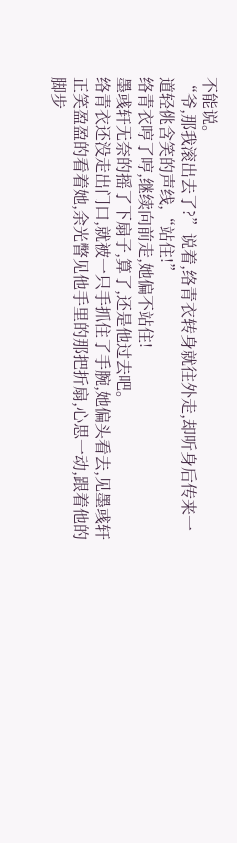不能说。
“爷,那我滚出去了?”说着,络青衣转身就往外走,却听身后传来一道轻佻含笑的声线,“站住!”
络青衣哼了哼,继续向前走,她偏不站住!
墨彧轩无奈的摇了下扇子,算了,还是他过去吧。
络青衣还没走出门口,就被一只手抓住了手腕,她偏头看去,见墨彧轩正笑盈盈的看着她,余光瞥见他手里的那把折扇,心思一动,跟着他的脚步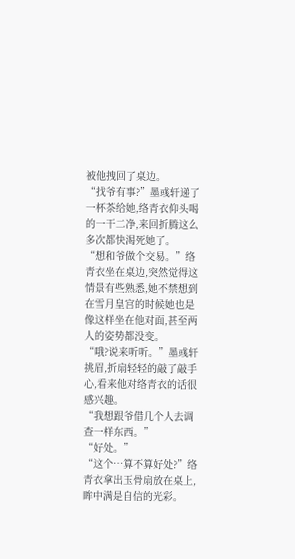被他拽回了桌边。
“找爷有事?”墨彧轩递了一杯茶给她,络青衣仰头喝的一干二净,来回折腾这么多次都快渴死她了。
“想和爷做个交易。”络青衣坐在桌边,突然觉得这情景有些熟悉,她不禁想到在雪月皇宫的时候她也是像这样坐在他对面,甚至两人的姿势都没变。
“哦?说来听听。”墨彧轩挑眉,折扇轻轻的敲了敲手心,看来他对络青衣的话很感兴趣。
“我想跟爷借几个人去调查一样东西。”
“好处。”
“这个…算不算好处?”络青衣拿出玉骨扇放在桌上,眸中满是自信的光彩。